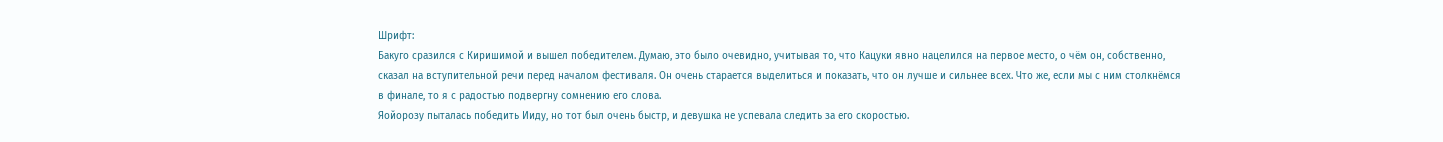Шрифт:
Бакуго сразился с Киришимой и вышел победителем. Думаю, это было очевидно, учитывая то, что Кацуки явно нацелился на первое место, о чём он, собственно, сказал на вступительной речи перед началом фестиваля. Он очень старается выделиться и показать, что он лучше и сильнее всех. Что же, если мы с ним столкнёмся в финале, то я с радостью подвергну сомнению его слова.
Яойорозу пыталась победить Ииду, но тот был очень быстр, и девушка не успевала следить за его скоростью.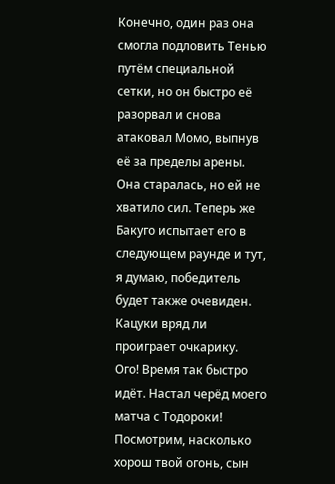Конечно, один раз она смогла подловить Тенью путём специальной сетки, но он быстро её разорвал и снова атаковал Момо, выпнув её за пределы арены. Она старалась, но ей не хватило сил. Теперь же Бакуго испытает его в следующем раунде и тут, я думаю, победитель будет также очевиден. Кацуки вряд ли проиграет очкарику.
Ого! Время так быстро идёт. Настал черёд моего матча с Тодороки!
Посмотрим, насколько хорош твой огонь, сын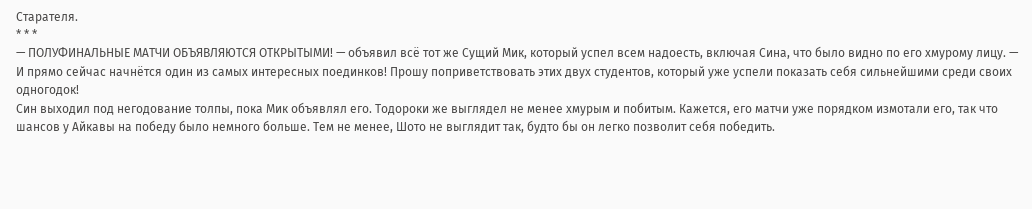Старателя.
* * *
— ПОЛУФИНАЛЬНЫЕ МАТЧИ ОБЪЯВЛЯЮТСЯ ОТКРЫТЫМИ! — объявил всё тот же Сущий Мик, который успел всем надоесть, включая Сина, что было видно по его хмурому лицу. — И прямо сейчас начнётся один из самых интересных поединков! Прошу поприветствовать этих двух студентов, который уже успели показать себя сильнейшими среди своих одногодок!
Син выходил под негодование толпы, пока Мик объявлял его. Тодороки же выглядел не менее хмурым и побитым. Кажется, его матчи уже порядком измотали его, так что шансов у Айкавы на победу было немного больше. Тем не менее, Шото не выглядит так, будто бы он легко позволит себя победить.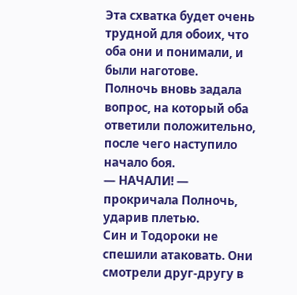Эта схватка будет очень трудной для обоих, что оба они и понимали, и были наготове.
Полночь вновь задала вопрос, на который оба ответили положительно, после чего наступило начало боя.
— НАЧАЛИ! — прокричала Полночь, ударив плетью.
Син и Тодороки не спешили атаковать. Они смотрели друг-другу в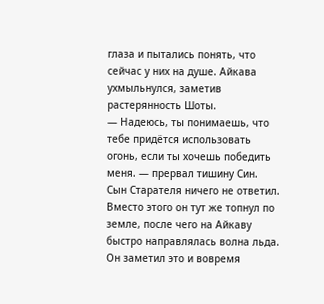глаза и пытались понять, что сейчас у них на душе. Айкава ухмыльнулся, заметив растерянность Шоты.
— Надеюсь, ты понимаешь, что тебе придётся использовать огонь, если ты хочешь победить меня. — прервал тишину Син.
Сын Старателя ничего не ответил. Вместо этого он тут же топнул по земле, после чего на Айкаву быстро направлялась волна льда. Он заметил это и вовремя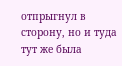отпрыгнул в сторону, но и туда тут же была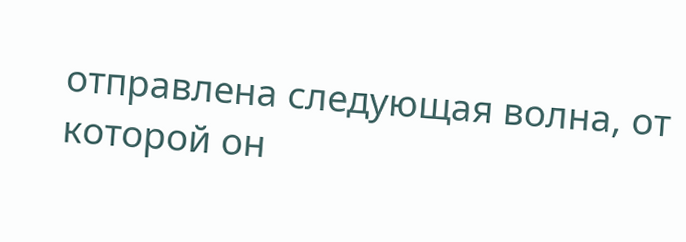отправлена следующая волна, от которой он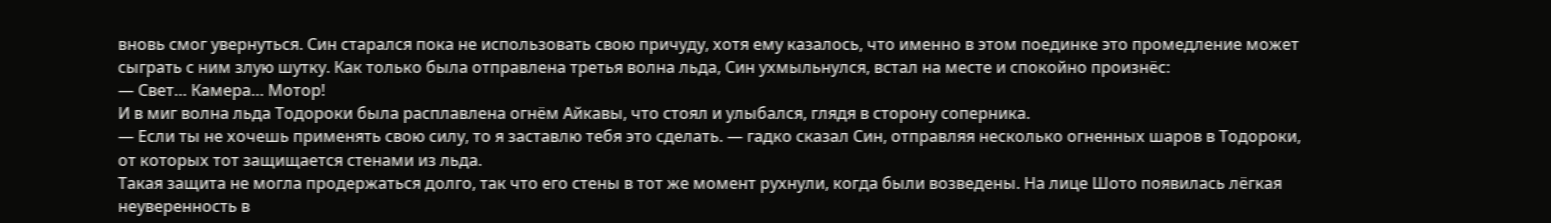вновь смог увернуться. Син старался пока не использовать свою причуду, хотя ему казалось, что именно в этом поединке это промедление может сыграть с ним злую шутку. Как только была отправлена третья волна льда, Син ухмыльнулся, встал на месте и спокойно произнёс:
— Свет… Камера… Мотор!
И в миг волна льда Тодороки была расплавлена огнём Айкавы, что стоял и улыбался, глядя в сторону соперника.
— Если ты не хочешь применять свою силу, то я заставлю тебя это сделать. — гадко сказал Син, отправляя несколько огненных шаров в Тодороки, от которых тот защищается стенами из льда.
Такая защита не могла продержаться долго, так что его стены в тот же момент рухнули, когда были возведены. На лице Шото появилась лёгкая неуверенность в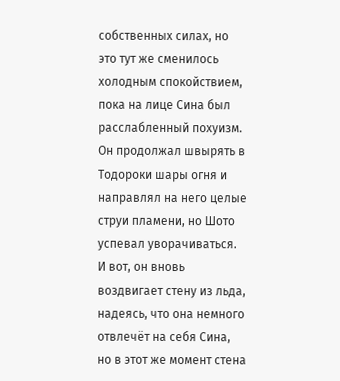собственных силах, но это тут же сменилось холодным спокойствием, пока на лице Сина был расслабленный похуизм. Он продолжал швырять в Тодороки шары огня и направлял на него целые струи пламени, но Шото успевал уворачиваться. И вот, он вновь воздвигает стену из льда, надеясь, что она немного отвлечёт на себя Сина, но в этот же момент стена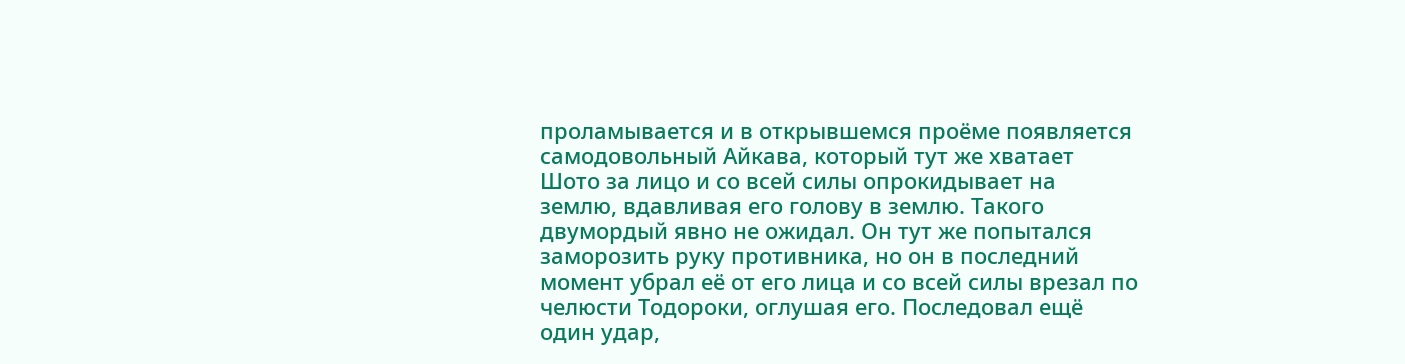проламывается и в открывшемся проёме появляется самодовольный Айкава, который тут же хватает Шото за лицо и со всей силы опрокидывает на землю, вдавливая его голову в землю. Такого двумордый явно не ожидал. Он тут же попытался заморозить руку противника, но он в последний момент убрал её от его лица и со всей силы врезал по челюсти Тодороки, оглушая его. Последовал ещё один удар,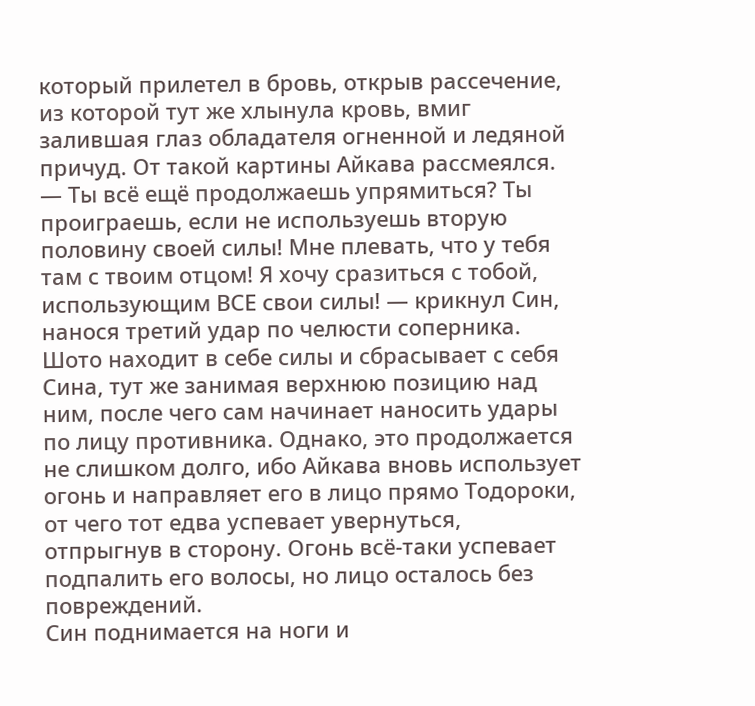который прилетел в бровь, открыв рассечение, из которой тут же хлынула кровь, вмиг залившая глаз обладателя огненной и ледяной причуд. От такой картины Айкава рассмеялся.
— Ты всё ещё продолжаешь упрямиться? Ты проиграешь, если не используешь вторую половину своей силы! Мне плевать, что у тебя там с твоим отцом! Я хочу сразиться с тобой, использующим ВСЕ свои силы! — крикнул Син, нанося третий удар по челюсти соперника.
Шото находит в себе силы и сбрасывает с себя Сина, тут же занимая верхнюю позицию над ним, после чего сам начинает наносить удары по лицу противника. Однако, это продолжается не слишком долго, ибо Айкава вновь использует огонь и направляет его в лицо прямо Тодороки, от чего тот едва успевает увернуться, отпрыгнув в сторону. Огонь всё-таки успевает подпалить его волосы, но лицо осталось без повреждений.
Син поднимается на ноги и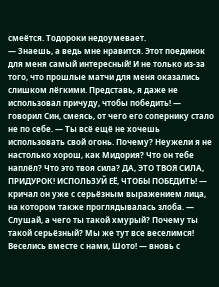смеётся. Тодороки недоумевает.
— Знаешь, а ведь мне нравится. Этот поединок для меня самый интересный! И не только из-за того, что прошлые матчи для меня оказались слишком лёгкими. Представь, я даже не использовал причуду, чтобы победить! — говорил Син, смеясь, от чего его сопернику стало не по себе. — Ты всё ещё не хочешь использовать свой огонь. Почему? Неужели я не настолько хорош, как Мидория? Что он тебе наплёл? Что это твоя сила? ДА, ЭТО ТВОЯ СИЛА, ПРИДУРОК! ИСПОЛЬЗУЙ ЕЁ, ЧТОБЫ ПОБЕДИТЬ! — кричал он уже с серьёзным выражением лица, на котором также проглядывалась злоба. — Слушай, а чего ты такой хмурый? Почему ты такой серьёзный? Мы же тут все веселимся! Веселись вместе с нами, Шото! — вновь с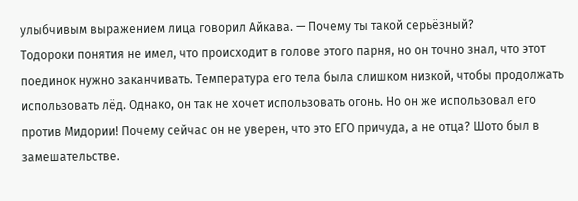улыбчивым выражением лица говорил Айкава. — Почему ты такой серьёзный?
Тодороки понятия не имел, что происходит в голове этого парня, но он точно знал, что этот поединок нужно заканчивать. Температура его тела была слишком низкой, чтобы продолжать использовать лёд. Однако, он так не хочет использовать огонь. Но он же использовал его против Мидории! Почему сейчас он не уверен, что это ЕГО причуда, а не отца? Шото был в замешательстве.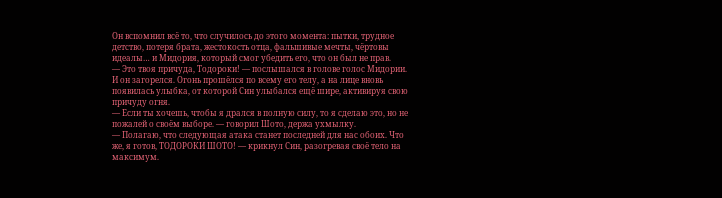Он вспомнил всё то, что случилось до этого момента: пытки, трудное детство, потеря брата, жестокость отца, фальшивые мечты, чёртовы идеалы… и Мидория, который смог убедить его, что он был не прав.
— Это твоя причуда, Тодороки! — послышался в голове голос Мидории.
И он загорелся. Огонь прошёлся по всему его телу, а на лице вновь появилась улыбка, от которой Син улыбался ещё шире, активируя свою причуду огня.
— Если ты хочешь, чтобы я дрался в полную силу, то я сделаю это, но не пожалей о своём выборе. — говорил Шото, держа ухмылку.
— Полагаю, что следующая атака станет последней для нас обоих. Что же, я готов, ТОДОРОКИ ШОТО! — крикнул Син, разогревая своё тело на максимум.